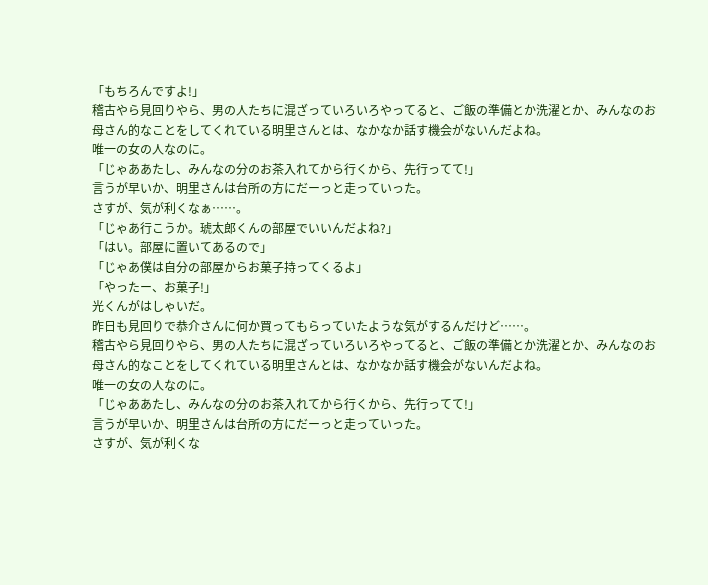「もちろんですよ!」
稽古やら見回りやら、男の人たちに混ざっていろいろやってると、ご飯の準備とか洗濯とか、みんなのお母さん的なことをしてくれている明里さんとは、なかなか話す機会がないんだよね。
唯一の女の人なのに。
「じゃああたし、みんなの分のお茶入れてから行くから、先行ってて!」
言うが早いか、明里さんは台所の方にだーっと走っていった。
さすが、気が利くなぁ……。
「じゃあ行こうか。琥太郎くんの部屋でいいんだよね?」
「はい。部屋に置いてあるので」
「じゃあ僕は自分の部屋からお菓子持ってくるよ」
「やったー、お菓子!」
光くんがはしゃいだ。
昨日も見回りで恭介さんに何か買ってもらっていたような気がするんだけど……。
稽古やら見回りやら、男の人たちに混ざっていろいろやってると、ご飯の準備とか洗濯とか、みんなのお母さん的なことをしてくれている明里さんとは、なかなか話す機会がないんだよね。
唯一の女の人なのに。
「じゃああたし、みんなの分のお茶入れてから行くから、先行ってて!」
言うが早いか、明里さんは台所の方にだーっと走っていった。
さすが、気が利くな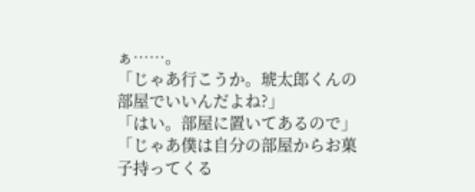ぁ……。
「じゃあ行こうか。琥太郎くんの部屋でいいんだよね?」
「はい。部屋に置いてあるので」
「じゃあ僕は自分の部屋からお菓子持ってくる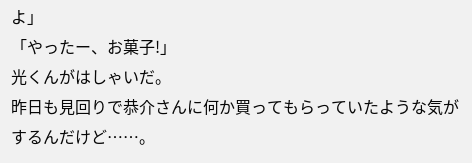よ」
「やったー、お菓子!」
光くんがはしゃいだ。
昨日も見回りで恭介さんに何か買ってもらっていたような気がするんだけど……。